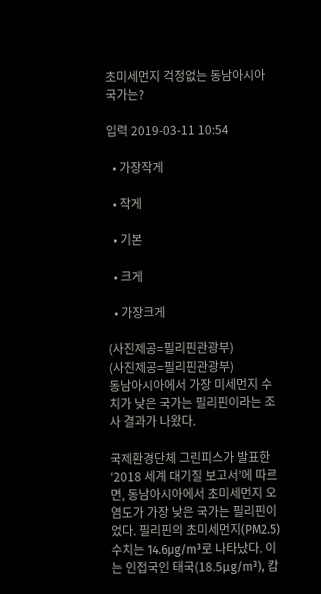초미세먼지 걱정없는 동남아시아 국가는?

입력 2019-03-11 10:54

  • 가장작게

  • 작게

  • 기본

  • 크게

  • 가장크게

(사진제공=필리핀관광부)
(사진제공=필리핀관광부)
동남아시아에서 가장 미세먼지 수치가 낮은 국가는 필리핀이라는 조사 결과가 나왔다.

국제환경단체 그린피스가 발표한 ‘2018 세계 대기질 보고서’에 따르면, 동남아시아에서 초미세먼지 오염도가 가장 낮은 국가는 필리핀이었다. 필리핀의 초미세먼지(PM2.5) 수치는 14.6µg/m³로 나타났다. 이는 인접국인 태국(18.5µg/m³), 캄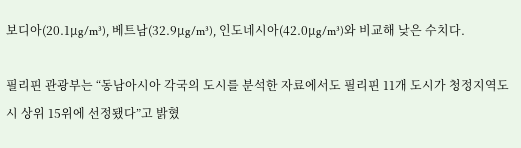보디아(20.1µg/m³), 베트남(32.9µg/m³), 인도네시아(42.0µg/m³)와 비교해 낮은 수치다.

필리핀 관광부는 “동남아시아 각국의 도시를 분석한 자료에서도 필리핀 11개 도시가 청정지역도시 상위 15위에 선정됐다”고 밝혔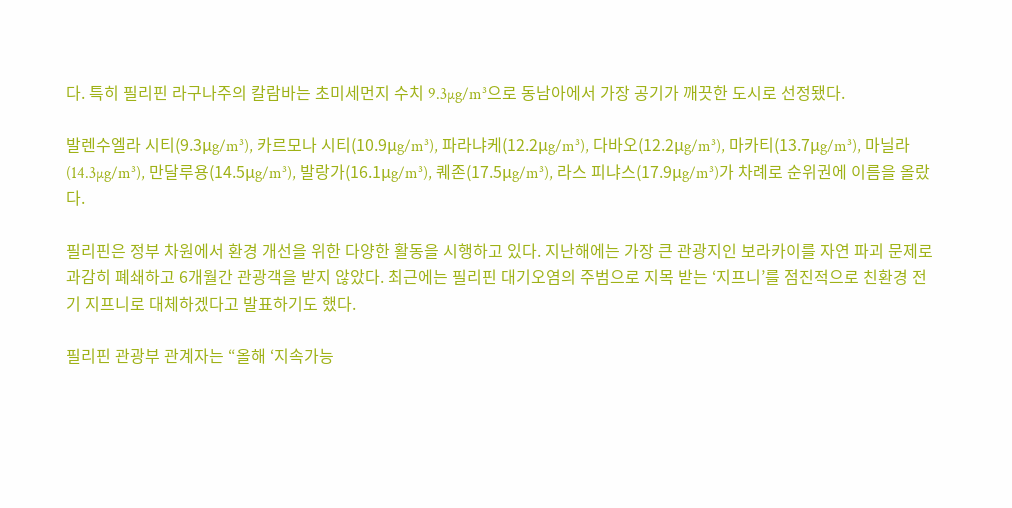다. 특히 필리핀 라구나주의 칼람바는 초미세먼지 수치 9.3µg/m³으로 동남아에서 가장 공기가 깨끗한 도시로 선정됐다.

발렌수엘라 시티(9.3µg/m³), 카르모나 시티(10.9µg/m³), 파라냐케(12.2µg/m³), 다바오(12.2µg/m³), 마카티(13.7µg/m³), 마닐라(14.3µg/m³), 만달루용(14.5µg/m³), 발랑가(16.1µg/m³), 퀘존(17.5µg/m³), 라스 피냐스(17.9µg/m³)가 차례로 순위권에 이름을 올랐다.

필리핀은 정부 차원에서 환경 개선을 위한 다양한 활동을 시행하고 있다. 지난해에는 가장 큰 관광지인 보라카이를 자연 파괴 문제로 과감히 폐쇄하고 6개월간 관광객을 받지 않았다. 최근에는 필리핀 대기오염의 주범으로 지목 받는 ‘지프니’를 점진적으로 친환경 전기 지프니로 대체하겠다고 발표하기도 했다.

필리핀 관광부 관계자는 “올해 ‘지속가능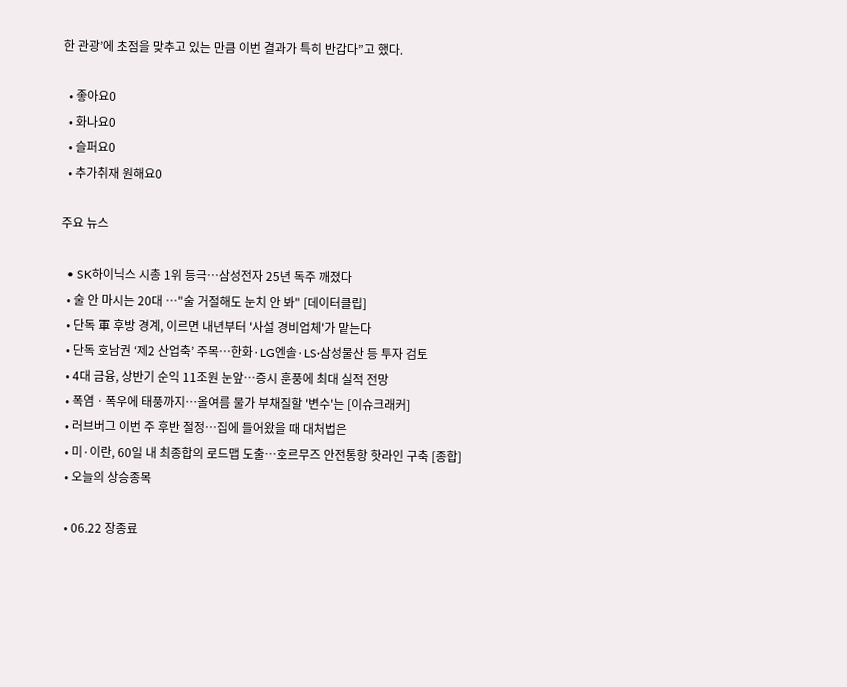한 관광’에 초점을 맞추고 있는 만큼 이번 결과가 특히 반갑다”고 했다.

  • 좋아요0
  • 화나요0
  • 슬퍼요0
  • 추가취재 원해요0

주요 뉴스

  • SK하이닉스 시총 1위 등극…삼성전자 25년 독주 깨졌다
  • 술 안 마시는 20대 …"술 거절해도 눈치 안 봐" [데이터클립]
  • 단독 軍 후방 경계, 이르면 내년부터 '사설 경비업체'가 맡는다
  • 단독 호남권 ‘제2 산업축’ 주목…한화·LG엔솔·LS·삼성물산 등 투자 검토
  • 4대 금융, 상반기 순익 11조원 눈앞⋯증시 훈풍에 최대 실적 전망
  • 폭염ㆍ폭우에 태풍까지⋯올여름 물가 부채질할 '변수'는 [이슈크래커]
  • 러브버그 이번 주 후반 절정⋯집에 들어왔을 때 대처법은
  • 미·이란, 60일 내 최종합의 로드맵 도출…호르무즈 안전통항 핫라인 구축 [종합]
  • 오늘의 상승종목

  • 06.22 장종료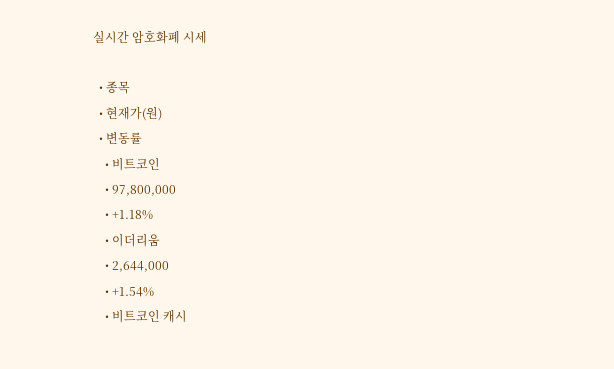실시간 암호화폐 시세

  • 종목
  • 현재가(원)
  • 변동률
    • 비트코인
    • 97,800,000
    • +1.18%
    • 이더리움
    • 2,644,000
    • +1.54%
    • 비트코인 캐시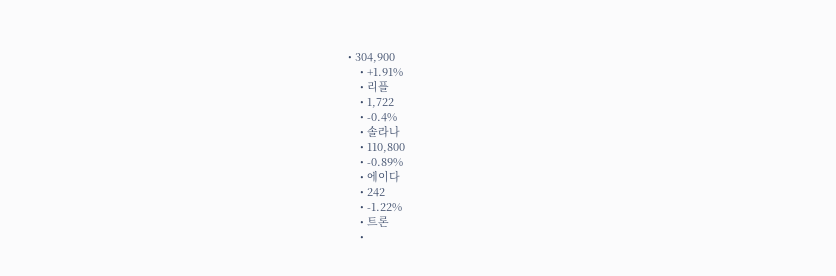• 304,900
    • +1.91%
    • 리플
    • 1,722
    • -0.4%
    • 솔라나
    • 110,800
    • -0.89%
    • 에이다
    • 242
    • -1.22%
    • 트론
    •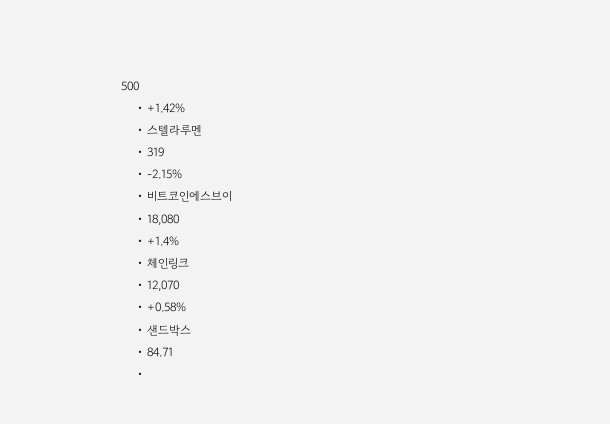500
    • +1.42%
    • 스텔라루멘
    • 319
    • -2.15%
    • 비트코인에스브이
    • 18,080
    • +1.4%
    • 체인링크
    • 12,070
    • +0.58%
    • 샌드박스
    • 84.71
    •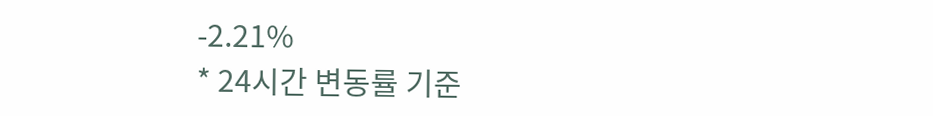-2.21%
* 24시간 변동률 기준